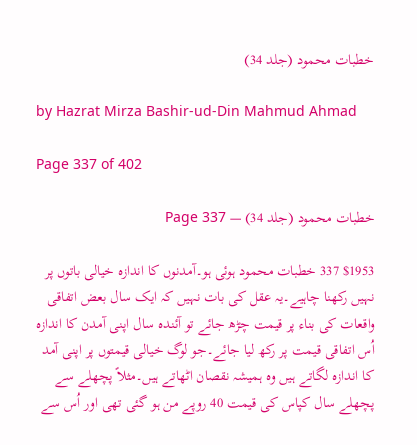خطبات محمود (جلد 34)

by Hazrat Mirza Bashir-ud-Din Mahmud Ahmad

Page 337 of 402

خطبات محمود (جلد 34) — Page 337

$1953 337 خطبات محمود ہوئی ہو۔آمدنوں کا اندازہ خیالی باتوں پر نہیں رکھنا چاہیے۔یہ عقل کی بات نہیں کہ ایک سال بعض اتفاقی واقعات کی بناء پر قیمت چڑھ جائے تو آئندہ سال اپنی آمدن کا اندازہ اُس اتفاقی قیمت پر رکھ لیا جائے۔جو لوگ خیالی قیمتوں پر اپنی آمد کا اندازہ لگاتے ہیں وہ ہمیشہ نقصان اٹھاتے ہیں۔مثلاً پچھلے سے پچھلے سال کپاس کی قیمت 40 روپے من ہو گئی تھی اور اُس سے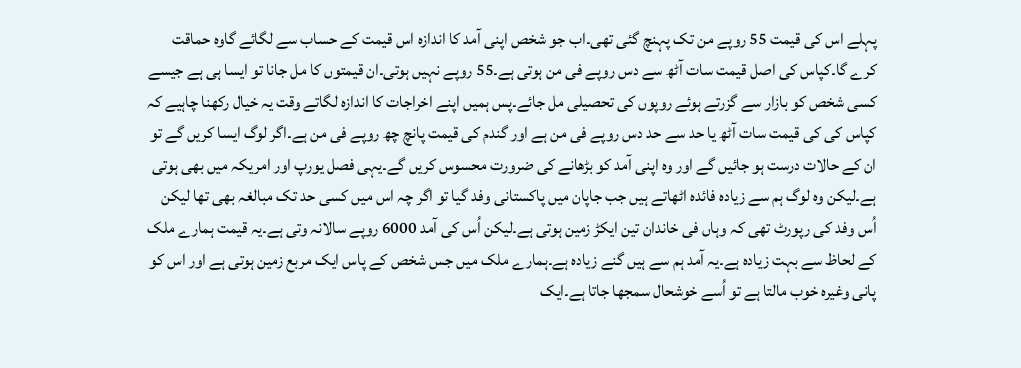پہلے اس کی قیمت 55 روپے من تک پہنچ گئی تھی۔اب جو شخص اپنی آمد کا اندازہ اس قیمت کے حساب سے لگائے گاوہ حماقت کرے گا۔کپاس کی اصل قیمت سات آٹھ سے دس روپے فی من ہوتی ہے۔55 روپے نہیں ہوتی۔ان قیمتوں کا مل جانا تو ایسا ہی ہے جیسے کسی شخص کو بازار سے گزرتے ہوئے روپوں کی تحصیلی مل جائے۔پس ہمیں اپنے اخراجات کا اندازہ لگاتے وقت یہ خیال رکھنا چاہیے کہ کپاس کی کی قیمت سات آٹھ یا حد سے حد دس روپے فی من ہے اور گندم کی قیمت پانچ چھ روپے فی من ہے۔اگر لوگ ایسا کریں گے تو ان کے حالات درست ہو جائیں گے اور وہ اپنی آمد کو بڑھانے کی ضرورت محسوس کریں گے۔یہی فصل یورپ اور امریکہ میں بھی ہوتی ہے۔لیکن وہ لوگ ہم سے زیادہ فائدہ اٹھاتے ہیں جب جاپان میں پاکستانی وفد گیا تو اگر چہ اس میں کسی حد تک مبالغہ بھی تھا لیکن اُس وفد کی رپورٹ تھی کہ وہاں فی خاندان تین ایکڑ زمین ہوتی ہے۔لیکن اُس کی آمد 6000 روپے سالانہ وتی ہے۔یہ قیمت ہمارے ملک کے لحاظ سے بہت زیادہ ہے۔یہ آمد ہم سے ہیں گنے زیادہ ہے۔ہمارے ملک میں جس شخص کے پاس ایک مربع زمین ہوتی ہے اور اس کو پانی وغیرہ خوب مالتا ہے تو اُسے خوشحال سمجھا جاتا ہے۔ایک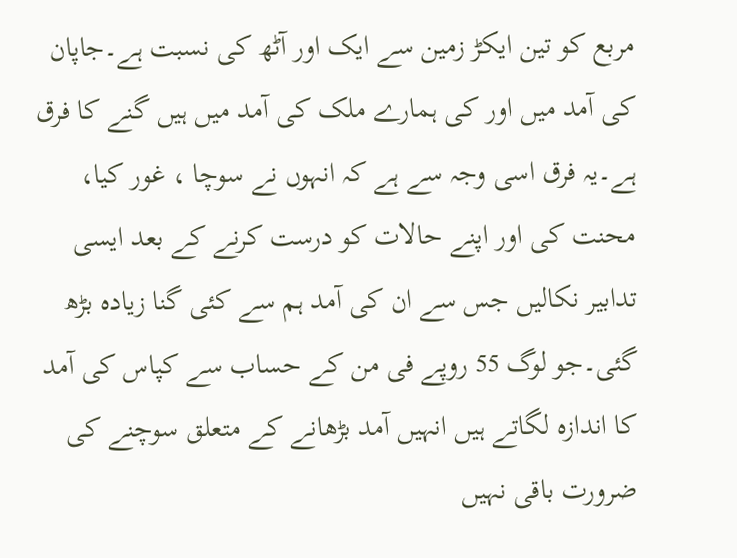مربع کو تین ایکڑ زمین سے ایک اور آٹھ کی نسبت ہے۔جاپان کی آمد میں اور کی ہمارے ملک کی آمد میں ہیں گنے کا فرق ہے۔یہ فرق اسی وجہ سے ہے کہ انہوں نے سوچا ، غور کیا، محنت کی اور اپنے حالات کو درست کرنے کے بعد ایسی تدابیر نکالیں جس سے ان کی آمد ہم سے کئی گنا زیادہ بڑھ گئی۔جو لوگ 55 روپے فی من کے حساب سے کپاس کی آمد کا اندازہ لگاتے ہیں انہیں آمد بڑھانے کے متعلق سوچنے کی ضرورت باقی نہیں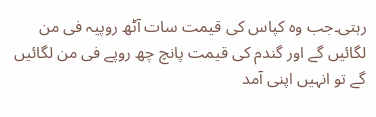رہتی۔جب وہ کپاس کی قیمت سات آٹھ روپیہ فی من لگائیں گے اور گندم کی قیمت پانچ چھ روپے فی من لگائیں گے تو انہیں اپنی آمد